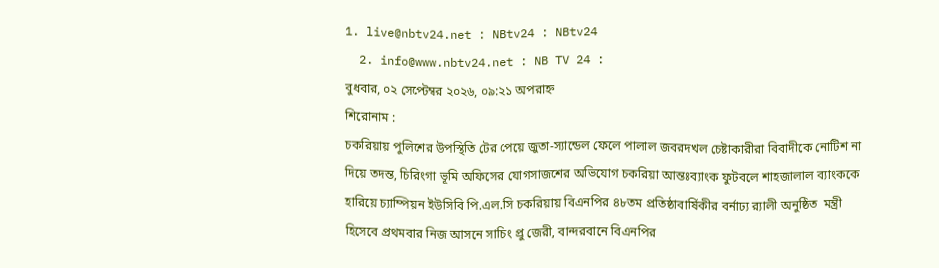1. live@nbtv24.net : NBtv24 : NBtv24
  2. info@www.nbtv24.net : NB TV 24 :
বুধবার, ০২ সেপ্টেম্বর ২০২৬, ০৯:২১ অপরাহ্ন
শিরোনাম :
চকরিয়ায় পুলিশের উপস্থিতি টের পেয়ে জুতা-স্যান্ডেল ফেলে পালাল জবরদখল চেষ্টাকারীরা বিবাদীকে নোটিশ না দিয়ে তদন্ত, চিরিংগা ভূমি অফিসের যোগসাজশের অভিযোগ চকরিয়া আন্তঃব্যাংক ফুটবলে শাহজালাল ব্যাংককে হারিয়ে চ্যাম্পিয়ন ইউসিবি পি.এল.সি চকরিয়ায় বিএনপির ৪৮তম প্রতিষ্ঠাবার্ষিকীর বর্নাঢ্য র‍্যালী অনুষ্ঠিত  মন্ত্রী হিসেবে প্রথমবার নিজ আসনে সাচিং প্রু জেরী, বান্দরবানে বিএনপির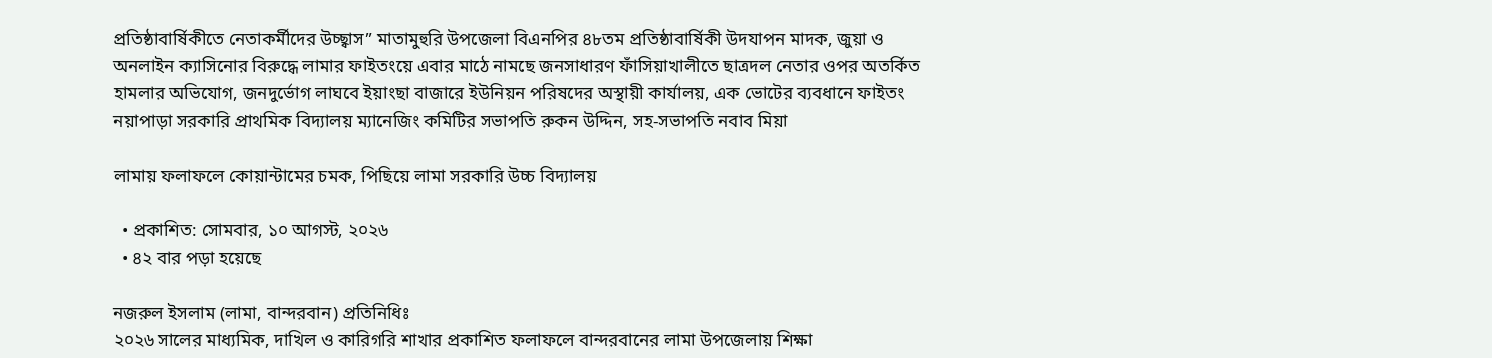প্রতিষ্ঠাবার্ষিকীতে নেতাকর্মীদের উচ্ছ্বাস” মাতামুহুরি উপজেলা বিএনপির ৪৮তম প্রতিষ্ঠাবার্ষিকী উদযাপন মাদক, জুয়া ও অনলাইন ক্যাসিনোর বিরুদ্ধে লামার ফাইতংয়ে এবার মাঠে নামছে জনসাধারণ ফাঁসিয়াখালীতে ছাত্রদল নেতার ওপর অতর্কিত হামলার অভিযোগ, জনদুর্ভোগ লাঘবে ইয়াংছা বাজারে ইউনিয়ন পরিষদের অস্থায়ী কার্যালয়, এক ভোটের ব্যবধানে ফাইতং নয়াপাড়া সরকারি প্রাথমিক বিদ্যালয় ম্যানেজিং কমিটির সভাপতি রুকন উদ্দিন, সহ-সভাপতি নবাব মিয়া

লামায় ফলাফলে কোয়ান্টামের চমক, পিছিয়ে লামা সরকারি উচ্চ বিদ্যালয়

  • প্রকাশিত: সোমবার, ১০ আগস্ট, ২০২৬
  • ৪২ বার পড়া হয়েছে

নজরুল ইসলাম (লামা, বান্দরবান) প্রতিনিধিঃ
২০২৬ সালের মাধ্যমিক, দাখিল ও কারিগরি শাখার প্রকাশিত ফলাফলে বান্দরবানের লামা উপজেলায় শিক্ষা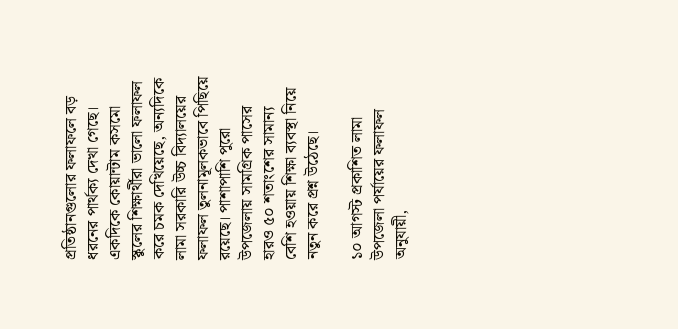প্রতিষ্ঠানগুলোর ফলাফলে বড় ধরনের পার্থক্য দেখা গেছে। একদিকে কোয়ান্টাম কসমো স্কুলের শিক্ষার্থীরা ভালো ফলাফল করে চমক দেখিয়েছে, অন্যদিকে লামা সরকারি উচ্চ বিদ্যালয়ের ফলাফল তুলনামূলকভাবে পিছিয়ে রয়েছে। পাশাপাশি পুরো উপজেলায় সামগ্রিক পাসের হারও ৫০ শতাংশের সামান্য বেশি হওয়ায় শিক্ষা ব্যবস্থা নিয়ে নতুন করে প্রশ্ন উঠেছে।

১০ আগস্ট প্রকাশিত লামা উপজেলা পর্যায়ের ফলাফল অনুযায়ী,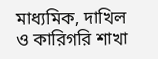মাধ্যমিক, দাখিল ও কারিগরি শাখা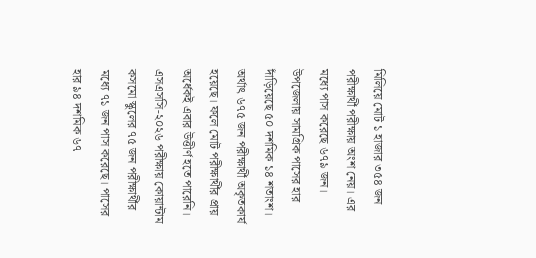মিলিয়ে মোট ১ হাজার ৩৫৪ জন পরীক্ষার্থী পরীক্ষায় অংশ নেয়। এর মধ্যে পাস করেছে ৬৭৯ জন। উপজেলায় সামগ্রিক পাসের হার দাঁড়িয়েছে ৫০ দশমিক ১৪ শতাংশ। অর্থাৎ ৬৭৫ জন পরীক্ষার্থী অকৃতকার্য হয়েছে। ফলে মোট পরীক্ষার্থীর প্রায় অর্ধেকই এবার উত্তীর্ণ হতে পারেনি।
এসএসসি-২০২৬ পরীক্ষায় কোয়ান্টাম কসমো স্কুলের ৭৫ জন পরীক্ষার্থীর মধ্যে ৭১ জন পাস করেছে। পাসের হার ৯৪ দশমিক ৬৭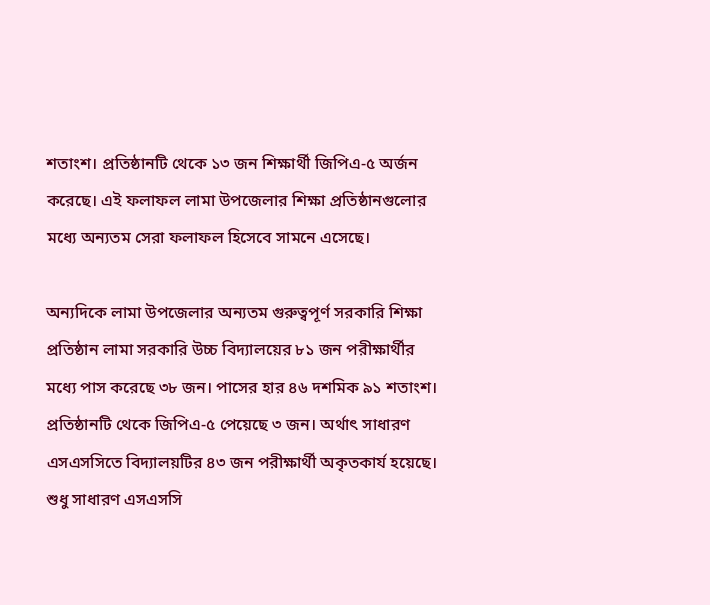শতাংশ। প্রতিষ্ঠানটি থেকে ১৩ জন শিক্ষার্থী জিপিএ-৫ অর্জন করেছে। এই ফলাফল লামা উপজেলার শিক্ষা প্রতিষ্ঠানগুলোর মধ্যে অন্যতম সেরা ফলাফল হিসেবে সামনে এসেছে।

অন্যদিকে লামা উপজেলার অন্যতম গুরুত্বপূর্ণ সরকারি শিক্ষা প্রতিষ্ঠান লামা সরকারি উচ্চ বিদ্যালয়ের ৮১ জন পরীক্ষার্থীর মধ্যে পাস করেছে ৩৮ জন। পাসের হার ৪৬ দশমিক ৯১ শতাংশ। প্রতিষ্ঠানটি থেকে জিপিএ-৫ পেয়েছে ৩ জন। অর্থাৎ সাধারণ এসএসসিতে বিদ্যালয়টির ৪৩ জন পরীক্ষার্থী অকৃতকার্য হয়েছে।
শুধু সাধারণ এসএসসি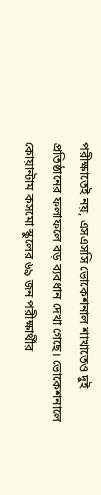পরীক্ষাতেই নয়, এসএসসি ভোকেশনাল শাখাতেও দুই প্রতিষ্ঠানের ফলাফলে বড় ব্যবধান দেখা গেছে। ভোকেশনালে কোয়ান্টাম কসমো স্কুলের ৬৯ জন পরীক্ষার্থীর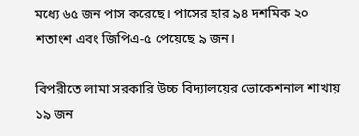মধ্যে ৬৫ জন পাস করেছে। পাসের হার ৯৪ দশমিক ২০ শতাংশ এবং জিপিএ-৫ পেয়েছে ৯ জন।

বিপরীতে লামা সরকারি উচ্চ বিদ্যালয়ের ভোকেশনাল শাখায় ১৯ জন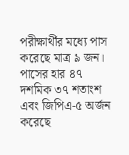পরীক্ষার্থীর মধ্যে পাস করেছে মাত্র ৯ জন। পাসের হার ৪৭ দশমিক ৩৭ শতাংশ এবং জিপিএ-৫ অর্জন করেছে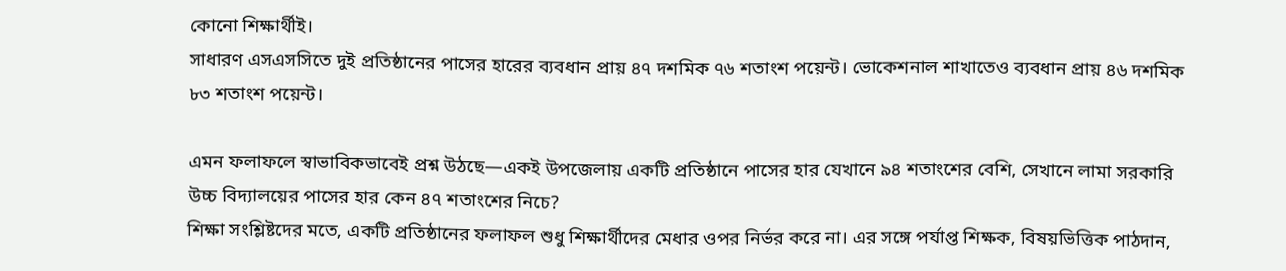কোনো শিক্ষার্থীই।
সাধারণ এসএসসিতে দুই প্রতিষ্ঠানের পাসের হারের ব্যবধান প্রায় ৪৭ দশমিক ৭৬ শতাংশ পয়েন্ট। ভোকেশনাল শাখাতেও ব্যবধান প্রায় ৪৬ দশমিক ৮৩ শতাংশ পয়েন্ট।

এমন ফলাফলে স্বাভাবিকভাবেই প্রশ্ন উঠছে—একই উপজেলায় একটি প্রতিষ্ঠানে পাসের হার যেখানে ৯৪ শতাংশের বেশি, সেখানে লামা সরকারি উচ্চ বিদ্যালয়ের পাসের হার কেন ৪৭ শতাংশের নিচে?
শিক্ষা সংশ্লিষ্টদের মতে, একটি প্রতিষ্ঠানের ফলাফল শুধু শিক্ষার্থীদের মেধার ওপর নির্ভর করে না। এর সঙ্গে পর্যাপ্ত শিক্ষক, বিষয়ভিত্তিক পাঠদান,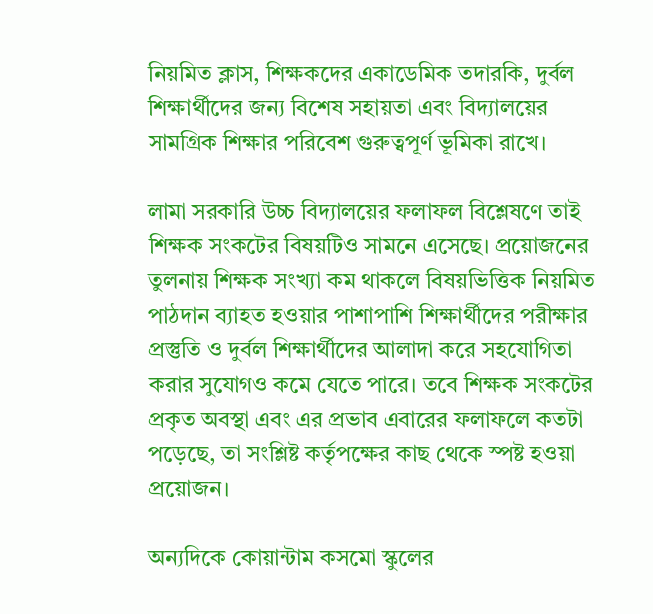নিয়মিত ক্লাস, শিক্ষকদের একাডেমিক তদারকি, দুর্বল শিক্ষার্থীদের জন্য বিশেষ সহায়তা এবং বিদ্যালয়ের সামগ্রিক শিক্ষার পরিবেশ গুরুত্বপূর্ণ ভূমিকা রাখে।

লামা সরকারি উচ্চ বিদ্যালয়ের ফলাফল বিশ্লেষণে তাই শিক্ষক সংকটের বিষয়টিও সামনে এসেছে। প্রয়োজনের তুলনায় শিক্ষক সংখ্যা কম থাকলে বিষয়ভিত্তিক নিয়মিত পাঠদান ব্যাহত হওয়ার পাশাপাশি শিক্ষার্থীদের পরীক্ষার প্রস্তুতি ও দুর্বল শিক্ষার্থীদের আলাদা করে সহযোগিতা করার সুযোগও কমে যেতে পারে। তবে শিক্ষক সংকটের প্রকৃত অবস্থা এবং এর প্রভাব এবারের ফলাফলে কতটা পড়েছে, তা সংশ্লিষ্ট কর্তৃপক্ষের কাছ থেকে স্পষ্ট হওয়া প্রয়োজন।

অন্যদিকে কোয়ান্টাম কসমো স্কুলের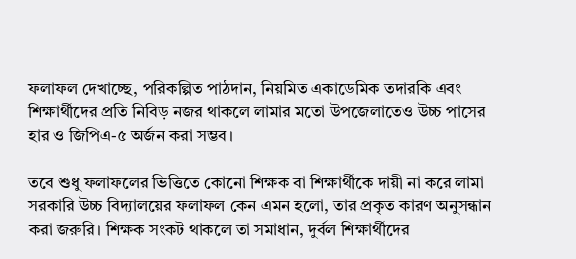ফলাফল দেখাচ্ছে, পরিকল্পিত পাঠদান, নিয়মিত একাডেমিক তদারকি এবং শিক্ষার্থীদের প্রতি নিবিড় নজর থাকলে লামার মতো উপজেলাতেও উচ্চ পাসের হার ও জিপিএ-৫ অর্জন করা সম্ভব।

তবে শুধু ফলাফলের ভিত্তিতে কোনো শিক্ষক বা শিক্ষার্থীকে দায়ী না করে লামা সরকারি উচ্চ বিদ্যালয়ের ফলাফল কেন এমন হলো, তার প্রকৃত কারণ অনুসন্ধান করা জরুরি। শিক্ষক সংকট থাকলে তা সমাধান, দুর্বল শিক্ষার্থীদের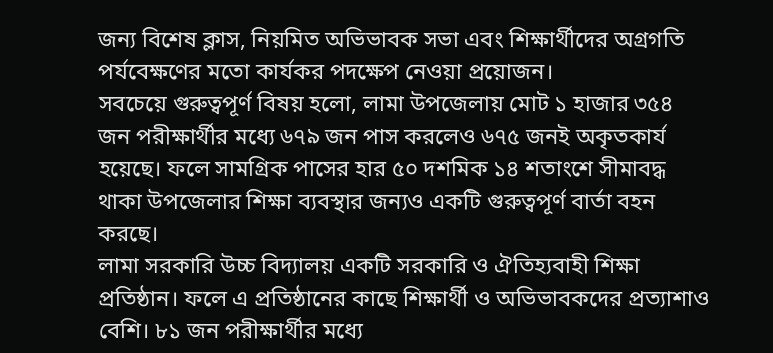জন্য বিশেষ ক্লাস, নিয়মিত অভিভাবক সভা এবং শিক্ষার্থীদের অগ্রগতি পর্যবেক্ষণের মতো কার্যকর পদক্ষেপ নেওয়া প্রয়োজন।
সবচেয়ে গুরুত্বপূর্ণ বিষয় হলো, লামা উপজেলায় মোট ১ হাজার ৩৫৪ জন পরীক্ষার্থীর মধ্যে ৬৭৯ জন পাস করলেও ৬৭৫ জনই অকৃতকার্য হয়েছে। ফলে সামগ্রিক পাসের হার ৫০ দশমিক ১৪ শতাংশে সীমাবদ্ধ থাকা উপজেলার শিক্ষা ব্যবস্থার জন্যও একটি গুরুত্বপূর্ণ বার্তা বহন করছে।
লামা সরকারি উচ্চ বিদ্যালয় একটি সরকারি ও ঐতিহ্যবাহী শিক্ষা প্রতিষ্ঠান। ফলে এ প্রতিষ্ঠানের কাছে শিক্ষার্থী ও অভিভাবকদের প্রত্যাশাও বেশি। ৮১ জন পরীক্ষার্থীর মধ্যে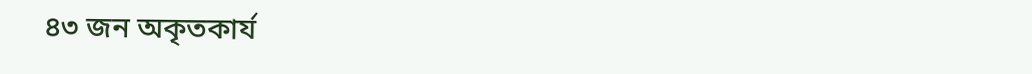৪৩ জন অকৃতকার্য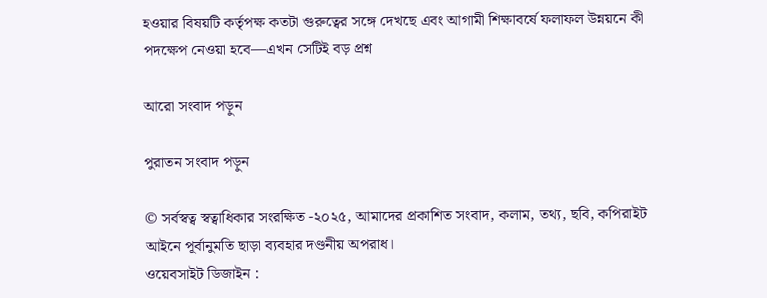হওয়ার বিষয়টি কর্তৃপক্ষ কতটা গুরুত্বের সঙ্গে দেখছে এবং আগামী শিক্ষাবর্ষে ফলাফল উন্নয়নে কী পদক্ষেপ নেওয়া হবে—এখন সেটিই বড় প্রশ্ন

আরো সংবাদ পড়ুন

পুরাতন সংবাদ পড়ুন

© সর্বস্বত্ব স্বত্বাধিকার সংরক্ষিত -২০২৫, আমাদের প্রকাশিত সংবাদ, কলাম, তথ্য, ছবি, কপিরাইট আইনে পূর্বানুমতি ছাড়া ব্যবহার দণ্ডনীয় অপরাধ।
ওয়েবসাইট ডিজাইন :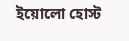ইয়োলো হোস্ট